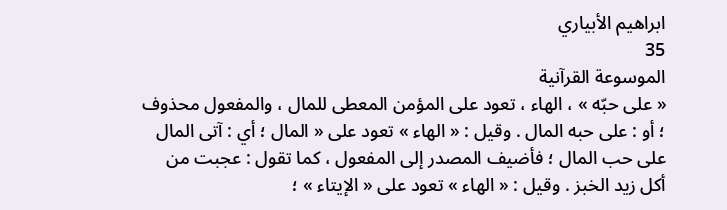ابراهيم الأبياري
35
الموسوعة القرآنية
« على حبّه » ، الهاء ، تعود على المؤمن المعطى للمال ، والمفعول محذوف ؛ أو : على حبه المال . وقيل : « الهاء » تعود على « المال ؛ أي : آتى المال على حب المال ؛ فأضيف المصدر إلى المفعول ، كما تقول : عجبت من أكل زيد الخبز . وقيل : « الهاء » تعود على « الإيتاء » ؛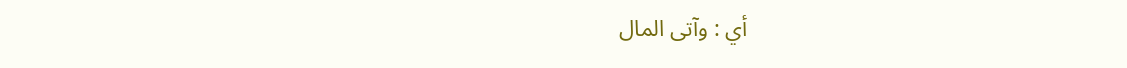أي : وآتى المال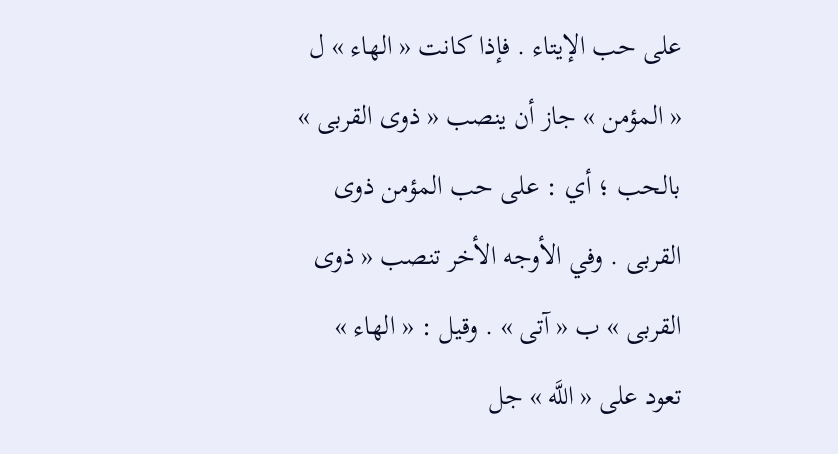على حب الإيتاء . فإذا كانت « الهاء » ل « المؤمن » جاز أن ينصب « ذوى القربى » بالحب ؛ أي : على حب المؤمن ذوى القربى . وفي الأوجه الأخر تنصب « ذوى القربى » ب « آتى » . وقيل : « الهاء » تعود على « اللَّه » جل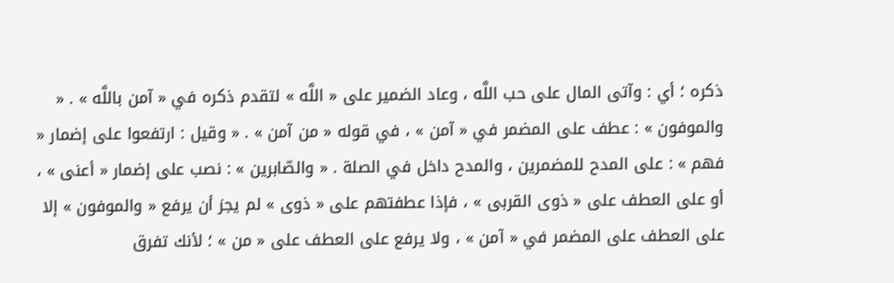ذكره ؛ أي : وآتى المال على حب اللَّه ، وعاد الضمير على « اللَّه » لتقدم ذكره في « آمن باللَّه » . « والموفون » : عطف على المضمر في « آمن » ، في قوله « من آمن » . « وقيل : ارتفعوا على إضمار « فهم » : على المدح للمضمرين ، والمدح داخل في الصلة . « والصّابرين » : نصب على إضمار « أعنى » ، أو على العطف على « ذوى القربى » ، فإذا عطفتهم على « ذوى » لم يجز أن يرفع « والموفون » إلا على العطف على المضمر في « آمن » ، ولا يرفع على العطف على « من » ؛ لأنك تفرق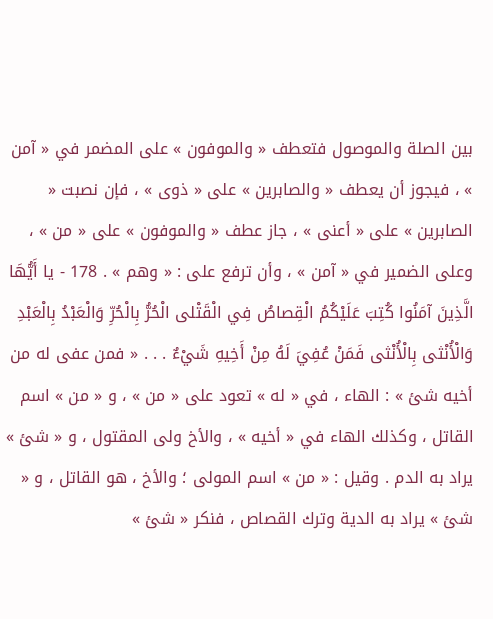بين الصلة والموصول فتعطف « والموفون » على المضمر في « آمن » ، فيجوز أن يعطف « والصابرين » على « ذوى » ، فإن نصبت « الصابرين » على « أعنى » ، جاز عطف « والموفون » على « من » ، وعلى الضمير في « آمن » ، وأن ترفع على : « وهم » . 178 - يا أَيُّهَا الَّذِينَ آمَنُوا كُتِبَ عَلَيْكُمُ الْقِصاصُ فِي الْقَتْلى الْحُرُّ بِالْحُرِّ وَالْعَبْدُ بِالْعَبْدِ وَالْأُنْثى بِالْأُنْثى فَمَنْ عُفِيَ لَهُ مِنْ أَخِيهِ شَيْءٌ . . . « فمن عفى له من أخيه شئ » : الهاء ، في « له » تعود على « من » ، و « من » اسم القاتل ، وكذلك الهاء في « أخيه » ، والأخ ولى المقتول ، و « شئ » يراد به الدم . وقيل : « من » اسم المولى ؛ والأخ ، هو القاتل ، و « شئ » يراد به الدية وترك القصاص ، فنكر « شئ »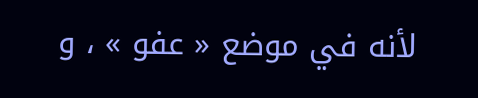لأنه في موضع « عفو » ، و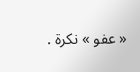« عفو » نكرة .